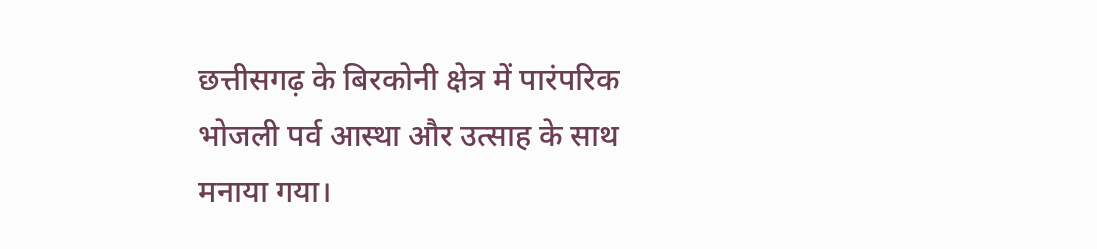छत्तीसगढ़ के बिरकोनी क्षेत्र में पारंपरिक भोजली पर्व आस्था और उत्साह के साथ मनाया गया।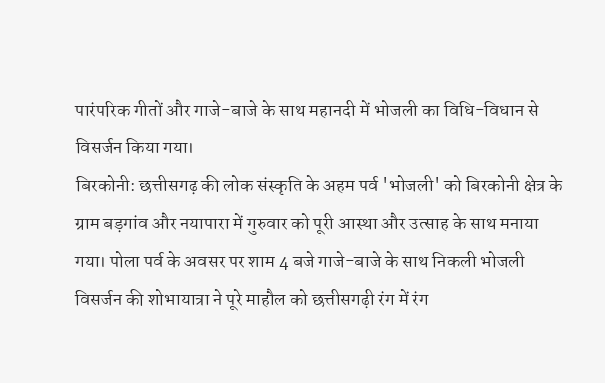पारंपरिक गीतों और गाजे-बाजे के साथ महानदी में भोजली का विधि-विधान से विसर्जन किया गया।
बिरकोनी: छत्तीसगढ़ की लोक संस्कृति के अहम पर्व 'भोजली' को बिरकोनी क्षेत्र के ग्राम बड़गांव और नयापारा में गुरुवार को पूरी आस्था और उत्साह के साथ मनाया गया। पोला पर्व के अवसर पर शाम 4 बजे गाजे-बाजे के साथ निकली भोजली विसर्जन की शोभायात्रा ने पूरे माहौल को छत्तीसगढ़ी रंग में रंग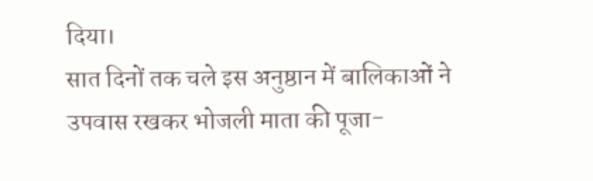दिया।
सात दिनों तक चले इस अनुष्ठान में बालिकाओं ने उपवास रखकर भोजली माता की पूजा-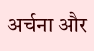अर्चना और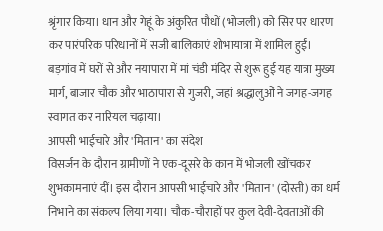श्रृंगार किया। धान और गेहूं के अंकुरित पौधों (भोजली) को सिर पर धारण कर पारंपरिक परिधानों में सजी बालिकाएं शोभायात्रा में शामिल हुईं। बड़गांव में घरों से और नयापारा में मां चंडी मंदिर से शुरू हुई यह यात्रा मुख्य मार्ग, बाजार चौक और भाठापारा से गुजरी, जहां श्रद्धालुओं ने जगह-जगह स्वागत कर नारियल चढ़ाया।
आपसी भाईचारे और 'मितान' का संदेश
विसर्जन के दौरान ग्रामीणों ने एक-दूसरे के कान में भोजली खोंचकर शुभकामनाएं दीं। इस दौरान आपसी भाईचारे और 'मितान' (दोस्ती) का धर्म निभाने का संकल्प लिया गया। चौक-चौराहों पर कुल देवी-देवताओं की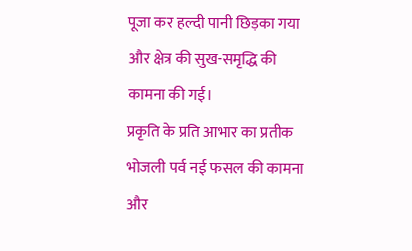पूजा कर हल्दी पानी छिड़का गया और क्षेत्र की सुख-समृद्धि की कामना की गई।
प्रकृति के प्रति आभार का प्रतीक
भोजली पर्व नई फसल की कामना और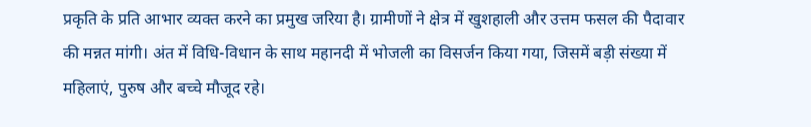प्रकृति के प्रति आभार व्यक्त करने का प्रमुख जरिया है। ग्रामीणों ने क्षेत्र में खुशहाली और उत्तम फसल की पैदावार की मन्नत मांगी। अंत में विधि-विधान के साथ महानदी में भोजली का विसर्जन किया गया, जिसमें बड़ी संख्या में महिलाएं, पुरुष और बच्चे मौजूद रहे।